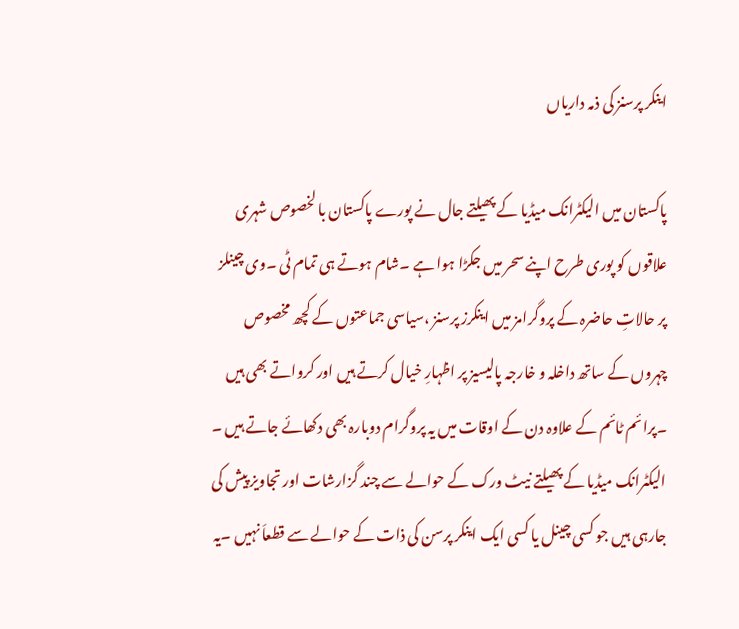اینکر پرسنز کی ذمہ داریاں

پاکستان میں الیکٹرانک میڈیا کے پھیلتے جال نے پورے پاکستان با لخصوص شہری علاقوں کو پوری طرح اپنے سحر میں جکڑا ہوا ہے ۔شام ہوتے ہی تمام ٹی ۔وی چینلز پر حالاتِ حاضرہ کے پروگرامز میں اینکرز پرسنز ،سیاسی جماعتوں کے کچھ مخصوص چہروں کے ساتھ داخلہ و خارجہ پالیسیز پر اظہارِ خیال کرتے ہیں اور کرواتے بھی ہیں ۔پرائم ٹائم کے علاوہ دن کے اوقات میں یہ پروگرام دوبارہ بھی دکھائے جاتے ہیں ۔
الیکٹرانک میڈیا کے پھیلتے نیٹ ورک کے حوالے سے چند گزارشات اور تجاویز پیش کی جارہی ہیں جو کسی چینل یا کسی ایک اینکر پرسن کی ذات کے حوالے سے قطعاَ نہیں ۔یہ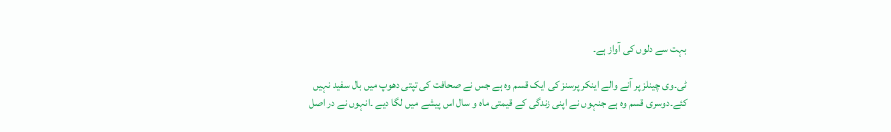بہت سے دلوں کی آواز ہے۔

ٹی۔وی چینلز پر آنے والے اینکر پرسنز کی ایک قسم وہ ہے جس نے صحافت کی تپتی دھوپ میں بال سفید نہیں کئے۔دوسری قسم وہ ہے جنہوں نے اپنی زندگی کے قیمتی ماہ و سال اس پیشے میں لگا دیے ۔انہوں نے در اصل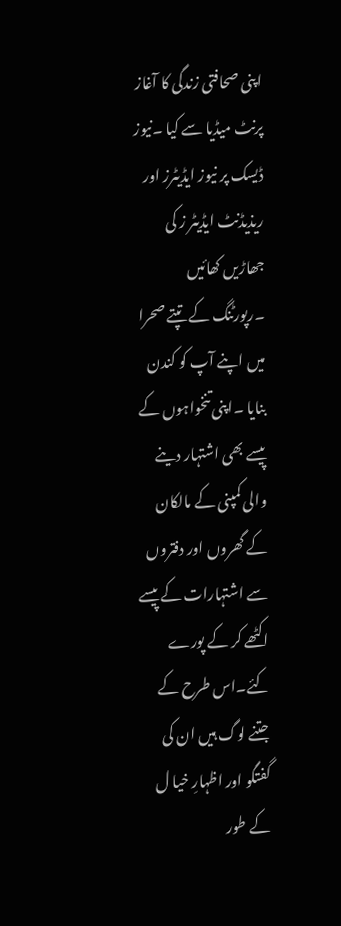اپنی صحافتی زندگی کا آغاز پرنٹ میڈیا سے کیا ۔نیوز ڈیسک پر نیوز ایڈیٹرز اور ریذیڈنٹ ایڈیٹر ز کی جھاڑیں کھائیں ۔رپورٹنگ کے تپتے صحرا میں اپنے آپ کو کندن بنایا ۔اپنی تنخواہوں کے پیسے بھی اشتہار دینے والی کمپنی کے مالکان کے گھروں اور دفتروں سے اشتہارات کے پیسے اکٹھے کر کے پورے کئے۔اس طرح کے جتنے لوگ ہیں ان کی گفتگو اور اظہارِ خیا ل کے طور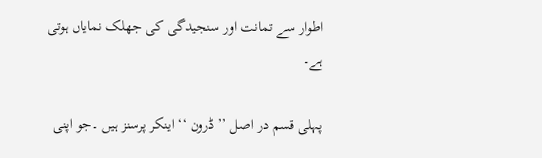اطوار سے تمانت اور سنجیدگی کی جھلک نمایاں ہوتی ہے۔

پہلی قسم در اصل ’’ ڈرون ‘‘ اینکر پرسنز ہیں ۔جو اپنی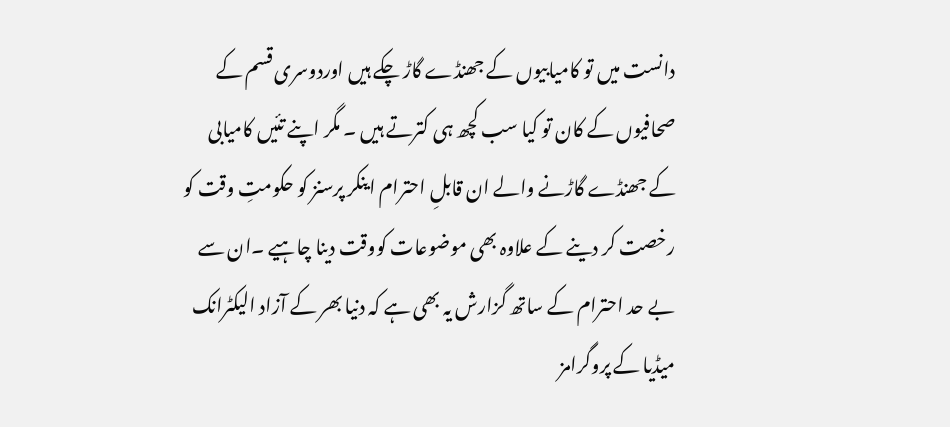دانست میں تو کامیابیوں کے جھنڈے گاڑ چکے ہیں اوردوسری قسم کے صحافیوں کے کان تو کیا سب کچھ ہی کترتے ہیں ۔ مگر اپنے تئیں کامیابی کے جھنڈے گاڑنے والے ان قابلِ احترام اینکر پرسنز کو حکومتِ وقت کو رخصت کر دینے کے علاوہ بھی موضوعات کووقت دینا چاہیے ۔ان سے بے حد احترام کے ساتھ گزارش یہ بھی ہے کہ دنیا بھر کے آزاد الیکٹرانک میڈیا کے پروگرامز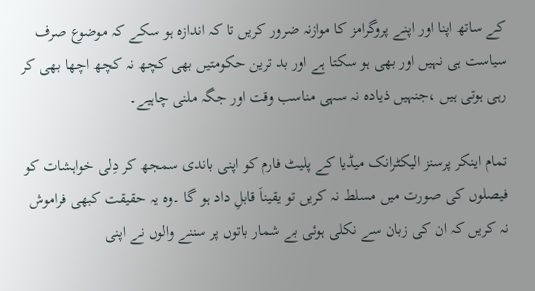کے ساتھ اپنا اور اپنے پروگرامز کا موازنہ ضرور کریں تا کہ اندازہ ہو سکے کہ موضوع صرف سیاست ہی نہیں اور بھی ہو سکتا ہے اور بد ترین حکومتیں بھی کچھ نہ کچھ اچھا بھی کر رہی ہوتی ہیں ،جنہیں ذیادہ نہ سہی مناسب وقت اور جگہ ملنی چاہیے۔

تمام اینکر پرسنز الیکٹرانک میڈیا کے پلیٹ فارم کو اپنی باندی سمجھ کر دِلی خواہشات کو فیصلوں کی صورت میں مسلط نہ کریں تو یقیناَ قابلِ داد ہو گا ۔وہ یہ حقیقت کبھی فراموش نہ کریں کہ ان کی زبان سے نکلی ہوئی بے شمار باتوں پر سننے والوں نے اپنی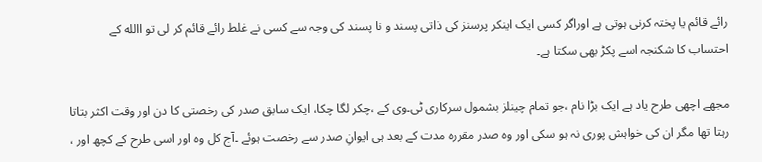رائے قائم یا پختہ کرنی ہوتی ہے اوراگر کسی ایک اینکر پرسنز کی ذاتی پسند و نا پسند کی وجہ سے کسی نے غلط رائے قائم کر لی تو االله کے احتساب کا شکنجہ اسے پکڑ بھی سکتا ہے۔

مجھے اچھی طرح یاد ہے ایک بڑا نام ،جو تمام چینلز بشمول سرکاری ٹی۔وی کے ،چکر لگا چکا، ایک سابق صدر کی رخصتی کا دن اور وقت اکثر بتاتا رہتا تھا مگر ان کی خواہش پوری نہ ہو سکی اور وہ صدر مقررہ مدت کے بعد ہی ایوانِ صدر سے رخصت ہوئے ۔آج کل وہ اور اسی طرح کے کچھ اور ،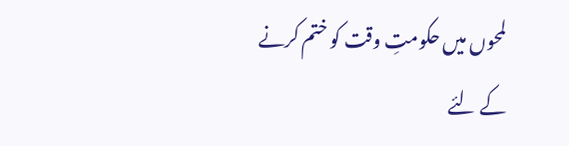لمحوں میں حکومتِ وقت کو ختم کرنے کے لئے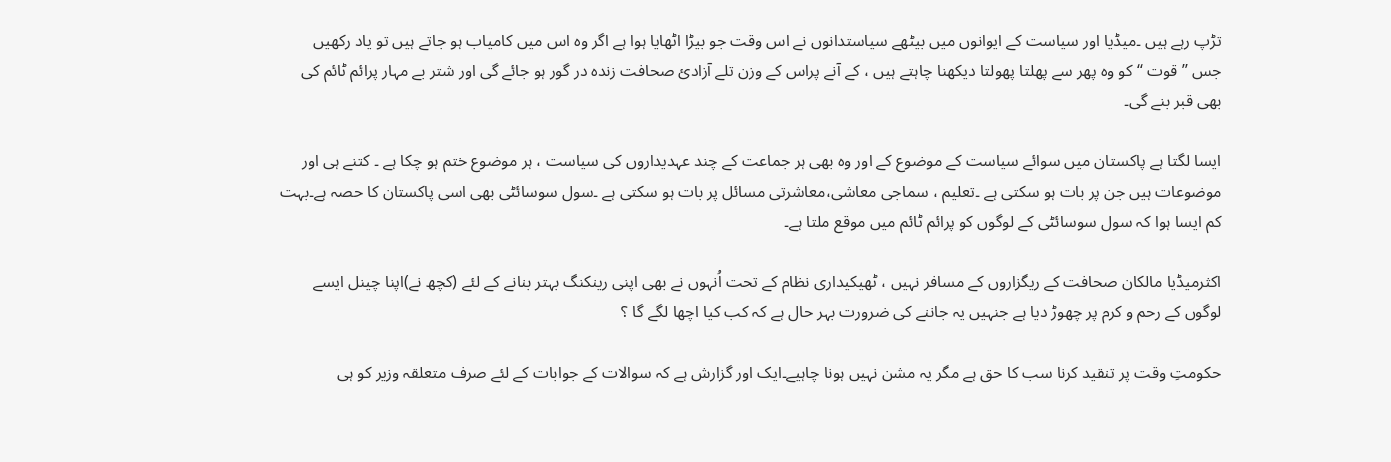تڑپ رہے ہیں ۔میڈیا اور سیاست کے ایوانوں میں بیٹھے سیاستدانوں نے اس وقت جو بیڑا اٹھایا ہوا ہے اگر وہ اس میں کامیاب ہو جاتے ہیں تو یاد رکھیں جس ’’ قوت ‘‘ کو وہ پھر سے پھلتا پھولتا دیکھنا چاہتے ہیں ، کے آنے پراس کے وزن تلے آزادیٔ صحافت زندہ در گور ہو جائے گی اور شتر بے مہار پرائم ٹائم کی بھی قبر بنے گی۔

ایسا لگتا ہے پاکستان میں سوائے سیاست کے موضوع کے اور وہ بھی ہر جماعت کے چند عہدیداروں کی سیاست ، ہر موضوع ختم ہو چکا ہے ۔ کتنے ہی اور موضوعات ہیں جن پر بات ہو سکتی ہے ۔تعلیم ، سماجی معاشی،معاشرتی مسائل پر بات ہو سکتی ہے ۔سول سوسائٹی بھی اسی پاکستان کا حصہ ہے۔بہت کم ایسا ہوا کہ سول سوسائٹی کے لوگوں کو پرائم ٹائم میں موقع ملتا ہے۔

اکثرمیڈیا مالکان صحافت کے ریگزاروں کے مسافر نہیں ، ٹھیکیداری نظام کے تحت اُنہوں نے بھی اپنی رینکنگ بہتر بنانے کے لئے (کچھ نے)اپنا چینل ایسے لوگوں کے رحم و کرم پر چھوڑ دیا ہے جنہیں یہ جاننے کی ضرورت بہر حال ہے کہ کب کیا اچھا لگے گا ؟

حکومتِ وقت پر تنقید کرنا سب کا حق ہے مگر یہ مشن نہیں ہونا چاہیے۔ایک اور گزارش ہے کہ سوالات کے جوابات کے لئے صرف متعلقہ وزیر کو ہی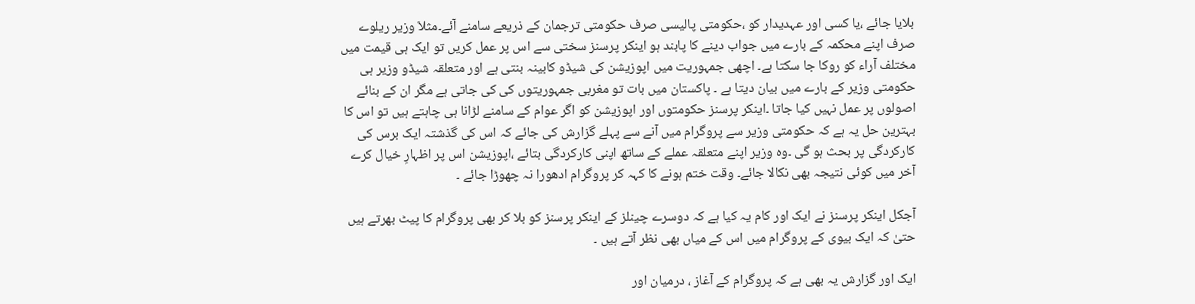بلایا جائے ،یا کسی اور عہدیدار کو ،حکومتی پالیسی صرف حکومتی ترجمان کے ذریعے سامنے آئے۔مثلاَ وزیر ریلوے صرف اپنے محکمہ کے بارے میں جواب دینے کا پابند ہو اینکر پرسنز سختی سے اس پر عمل کریں تو ایک ہی قیمت میں مختلف آراء کو روکا جا سکتا ہے۔ اچھی جمہوریت میں اپوزیشن کی شیڈو کابینہ بنتی ہے اور متعلقہ شیڈو وزیر ہی حکومتی وزیر کے بارے میں بیان دیتا ہے ۔ پاکستان میں بات تو مغربی جمہوریتوں کی کی جاتی ہے مگر ان کے بنائے اصولوں پر عمل نہیں کیا جاتا ۔اینکر پرسنز حکومتوں اور اپوزیشن کو اگر عوام کے سامنے لڑانا ہی چاہتے ہیں تو اس کا بہترین حل یہ ہے کہ حکومتی وزیر سے پروگرام میں آنے سے پہلے گزارش کی جائے کہ اس کی گذشتہ ایک برس کی کارکردگی پر بحث ہو گی ۔وہ وزیر اپنے متعلقہ عملے کے ساتھ اپنی کارکردگی بتائے ،اپوزیشن اس پر اظہارِ خیال کرے آخر میں کوئی نتیجہ بھی نکالا جائے۔ وقت ختم ہونے کا کہہ کر پروگرام ادھورا نہ چھوڑا جائے ۔

آجکل اینکر پرسنز نے ایک اور کام یہ کیا ہے کہ دوسرے چینلز کے اینکر پرسنز کو بلا کر بھی پروگرام کا پیٹ بھرتے ہیں حتیٰ کہ ایک بیوی کے پروگرام میں اس کے میاں بھی نظر آتے ہیں ۔

ایک اور گزارش یہ بھی ہے کہ پروگرام کے آغاز ، درمیان اور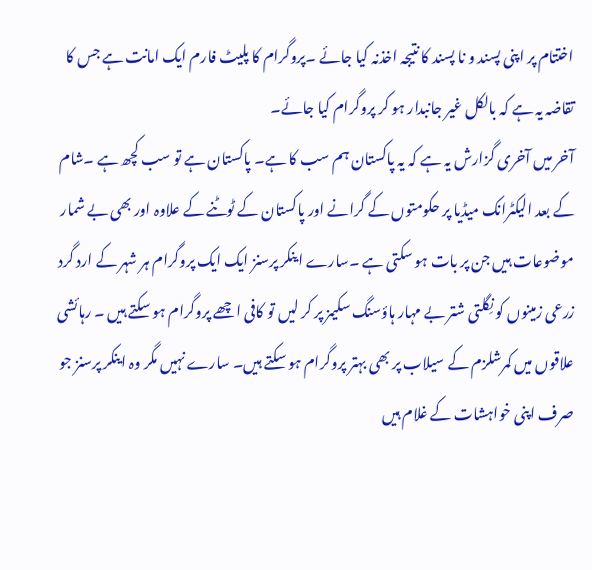اختتام پر اپنی پسند و نا پسند کا نتیجہ اخذنہ کیا جائے ۔پروگرام کا پلیٹ فارم ایک امانت ہے جس کا تقاضہ یہ ہے کہ بالکل غیر جانبدار ہو کر پروگرام کیا جائے۔
آخر میں آخری گزارش یہ ہے کہ یہ پاکستان ہم سب کا ہے۔ پاکستان ہے تو سب کچھ ہے ۔شام کے بعد الیکٹرانک میڈیا پر حکومتوں کے گرانے اور پاکستان کے ٹوٹنے کے علاوہ اور بھی بے شمار موضوعات ہیں جن پر بات ہو سکتی ہے ۔سارے اینکر پرسنز ایک ایک پروگرام ہر شہر کے ارد گرد زرعی زمینوں کو نِگلتی شتر بے مہار ہاؤسنگ سکیمز پر کر لیں تو کافی اچھے پروگرام ہو سکتے ہیں ۔ رہائشی علاقوں میں کمرشلزم کے سیلاب پر بھی بہتر پروگرام ہو سکتے ہیں۔ سارے نہیں مگر وہ اینکر پرسنز جو صرف اپنی خواہشات کے غلام ہیں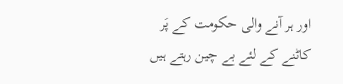اور ہر آنے والی حکومت کے پَر کاٹنے کے لئے بے چین رہتے ہیں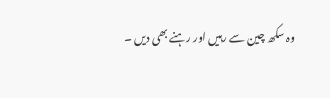وہ سکھ چین سے رہیں اور رہنے بھی دیں ۔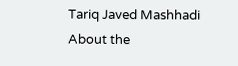Tariq Javed Mashhadi
About the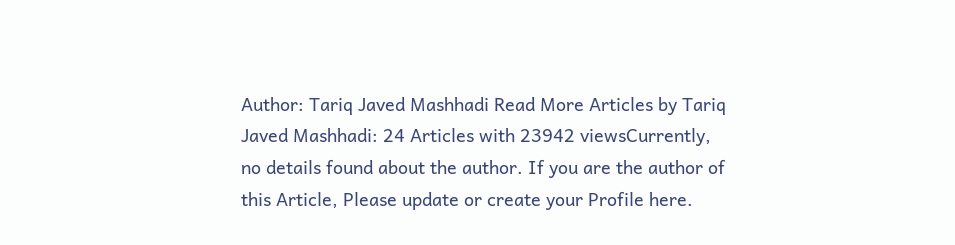Author: Tariq Javed Mashhadi Read More Articles by Tariq Javed Mashhadi: 24 Articles with 23942 viewsCurrently, no details found about the author. If you are the author of this Article, Please update or create your Profile here.